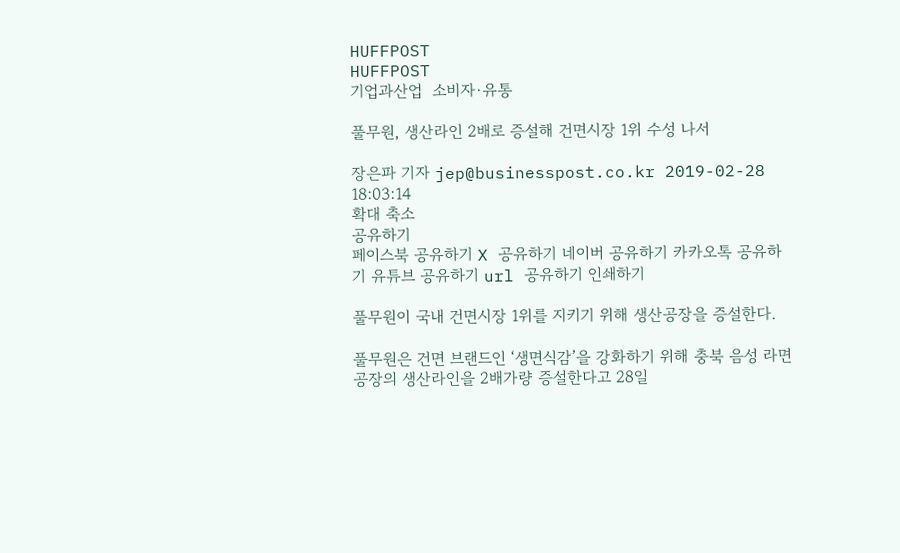HUFFPOST
HUFFPOST
기업과산업  소비자·유통

풀무원, 생산라인 2배로 증설해 건면시장 1위 수성 나서

장은파 기자 jep@businesspost.co.kr 2019-02-28 18:03:14
확대 축소
공유하기
페이스북 공유하기 X 공유하기 네이버 공유하기 카카오톡 공유하기 유튜브 공유하기 url 공유하기 인쇄하기

풀무원이 국내 건면시장 1위를 지키기 위해 생산공장을 증설한다.

풀무원은 건면 브랜드인 ‘생면식감’을 강화하기 위해 충북 음성 라면공장의 생산라인을 2배가량 증설한다고 28일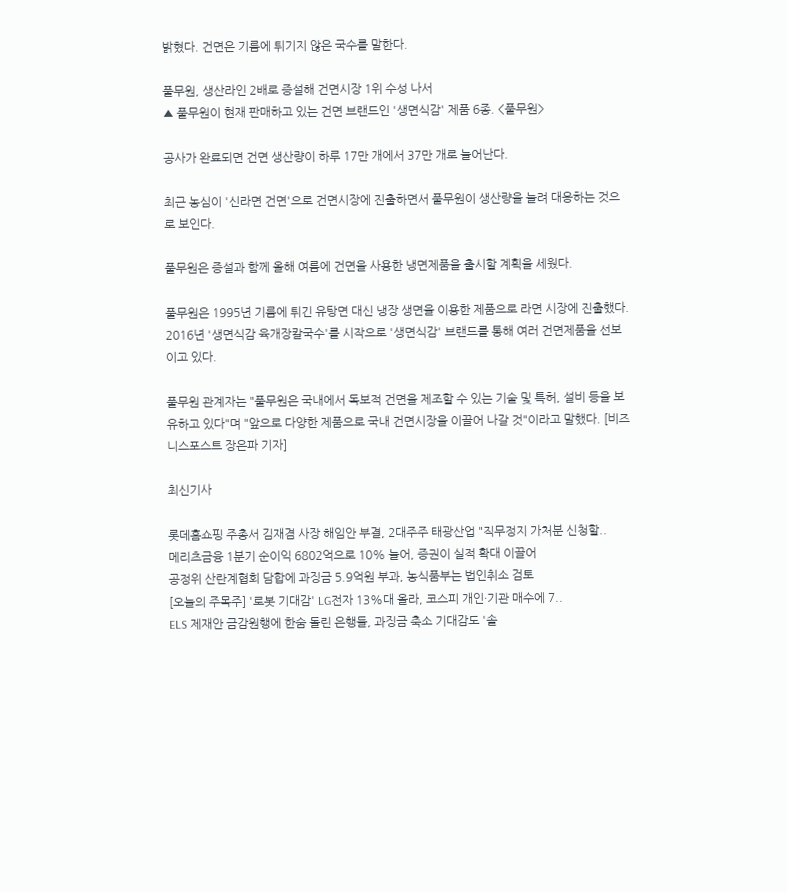밝혔다. 건면은 기름에 튀기지 않은 국수를 말한다.

풀무원, 생산라인 2배로 증설해 건면시장 1위 수성 나서
▲ 풀무원이 현재 판매하고 있는 건면 브랜드인 '생면식감' 제품 6종. <풀무원>

공사가 완료되면 건면 생산량이 하루 17만 개에서 37만 개로 늘어난다.

최근 농심이 '신라면 건면'으로 건면시장에 진출하면서 풀무원이 생산량을 늘려 대응하는 것으로 보인다.

풀무원은 증설과 함께 올해 여름에 건면을 사용한 냉면제품을 출시할 계획을 세웠다.

풀무원은 1995년 기름에 튀긴 유탕면 대신 냉장 생면을 이용한 제품으로 라면 시장에 진출했다. 2016년 '생면식감 육개장칼국수'를 시작으로 '생면식감' 브랜드를 통해 여러 건면제품을 선보이고 있다.

풀무원 관계자는 "풀무원은 국내에서 독보적 건면을 제조할 수 있는 기술 및 특허, 설비 등을 보유하고 있다"며 "앞으로 다양한 제품으로 국내 건면시장을 이끌어 나갈 것"이라고 말했다. [비즈니스포스트 장은파 기자]

최신기사

롯데홈쇼핑 주총서 김재겸 사장 해임안 부결, 2대주주 태광산업 "직무정지 가처분 신청할..
메리츠금융 1분기 순이익 6802억으로 10% 늘어, 증권이 실적 확대 이끌어
공정위 산란계협회 담합에 과징금 5.9억원 부과, 농식품부는 법인취소 검토
[오늘의 주목주] '로봇 기대감' LG전자 13%대 올라, 코스피 개인·기관 매수에 7..
ELS 제재안 금감원행에 한숨 돌린 은행들, 과징금 축소 기대감도 '솔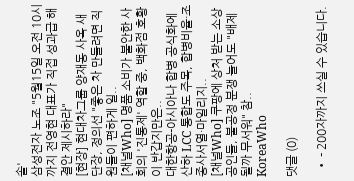솔'
삼성전자 노조 "5월15일 오전 10시까지 전영현 대표가 직접 성과급 해결안 제시하라"
[현장] 현대차그룹 양재동 사옥 새단장, 정의선 "좋은 차 만들려면 직원들이 편하게 일..
[채널Who] 명품 소비가 불안한 사회의 '진통제' 역할 중, 백화점 호황이 반갑지만은..
대한항공-아시아나 합병 공식화에 산하 LCC 통합도 주목, 합병비율·조종사서열·마일리지..
[채널Who] 쿠팡에 상처 받는 소상공인들, 불공정 분쟁 늘어도 "배제될까 무서워" 참..
KoreaWho

댓글 (0)

  • - 200자까지 쓰실 수 있습니다.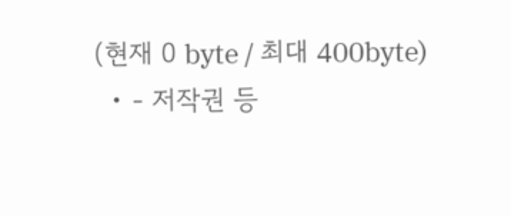(현재 0 byte / 최대 400byte)
  • - 저작권 등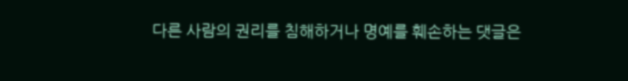다른 사람의 권리를 침해하거나 명예를 훼손하는 댓글은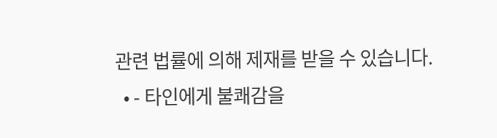관련 법률에 의해 제재를 받을 수 있습니다.
  • - 타인에게 불쾌감을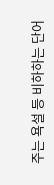주는 욕설 등 비하하는 단어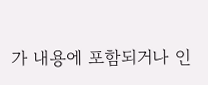가 내용에 포함되거나 인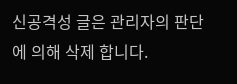신공격성 글은 관리자의 판단에 의해 삭제 합니다.